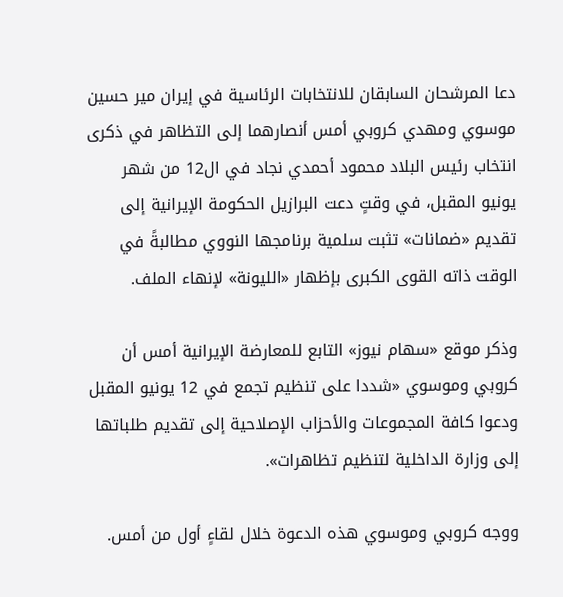دعا المرشحان السابقان للانتخابات الرئاسية في إيران مير حسين موسوي ومهدي كروبي أمس أنصارهما إلى التظاهر في ذكرى انتخاب رئيس البلاد محمود أحمدي نجاد في ال12 من شهر يونيو المقبل، في وقتٍ دعت البرازيل الحكومة الإيرانية إلى تقديم «ضمانات» تثبت سلمية برنامجها النووي مطالبةً في الوقت ذاته القوى الكبرى بإظهار «الليونة» لإنهاء الملف.

وذكر موقع «سهام نيوز» التابع للمعارضة الإيرانية أمس أن كروبي وموسوي «شددا على تنظيم تجمع في 12 يونيو المقبل ودعوا كافة المجموعات والأحزاب الإصلاحية إلى تقديم طلباتها إلى وزارة الداخلية لتنظيم تظاهرات».

ووجه كروبي وموسوي هذه الدعوة خلال لقاءٍ أول من أمس.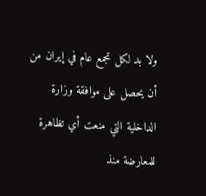ولا بد لكل تجمع عام في إيران من أن يحصل على موافقة وزارة الداخلية التي منعت أي تظاهرة للمعارضة منذ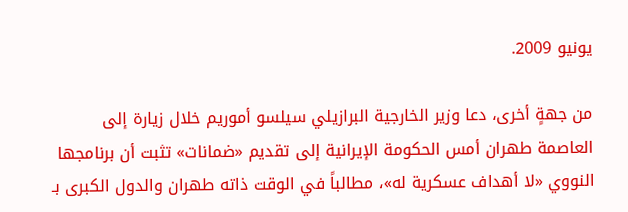يونيو 2009.

من جهةٍ أخرى، دعا وزير الخارجية البرازيلي سيلسو أموريم خلال زيارة إلى العاصمة طهران أمس الحكومة الإيرانية إلى تقديم «ضمانات» تثبت أن برنامجها النووي «لا أهداف عسكرية له»، مطالباً في الوقت ذاته طهران والدول الكبرى بـ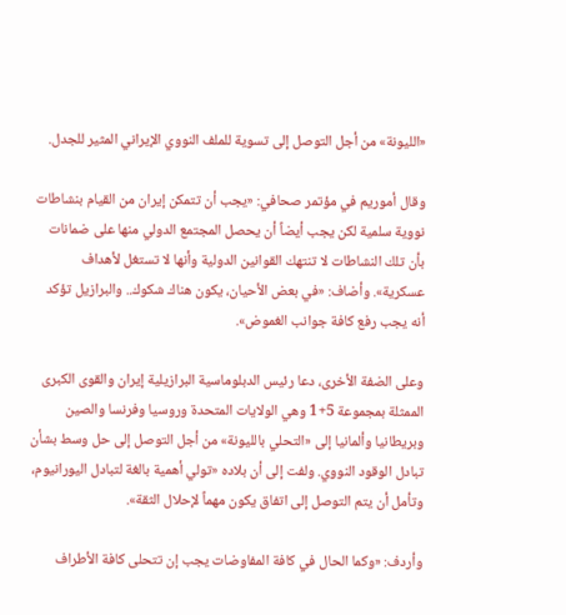«الليونة» من أجل التوصل إلى تسوية للملف النووي الإيراني المثير للجدل.

وقال أموريم في مؤتمر صحافي: «يجب أن تتمكن إيران من القيام بنشاطات نووية سلمية لكن يجب أيضاً أن يحصل المجتمع الدولي منها على ضمانات بأن تلك النشاطات لا تنتهك القوانين الدولية وأنها لا تستغل لأهداف عسكرية». وأضاف: «في بعض الأحيان، يكون هناك شكوك.. والبرازيل تؤكد أنه يجب رفع كافة جوانب الغموض».

وعلى الضفة الأخرى، دعا رئيس الدبلوماسية البرازيلية إيران والقوى الكبرى الممثلة بمجموعة 5+1 وهي الولايات المتحدة وروسيا وفرنسا والصين وبريطانيا وألمانيا إلى «التحلي بالليونة» من أجل التوصل إلى حل وسط بشأن تبادل الوقود النووي. ولفت إلى أن بلاده «تولي أهمية بالغة لتبادل اليورانيوم، وتأمل أن يتم التوصل إلى اتفاق يكون مهماً لإحلال الثقة».

وأردف: «وكما الحال في كافة المفاوضات يجب إن تتحلى كافة الأطراف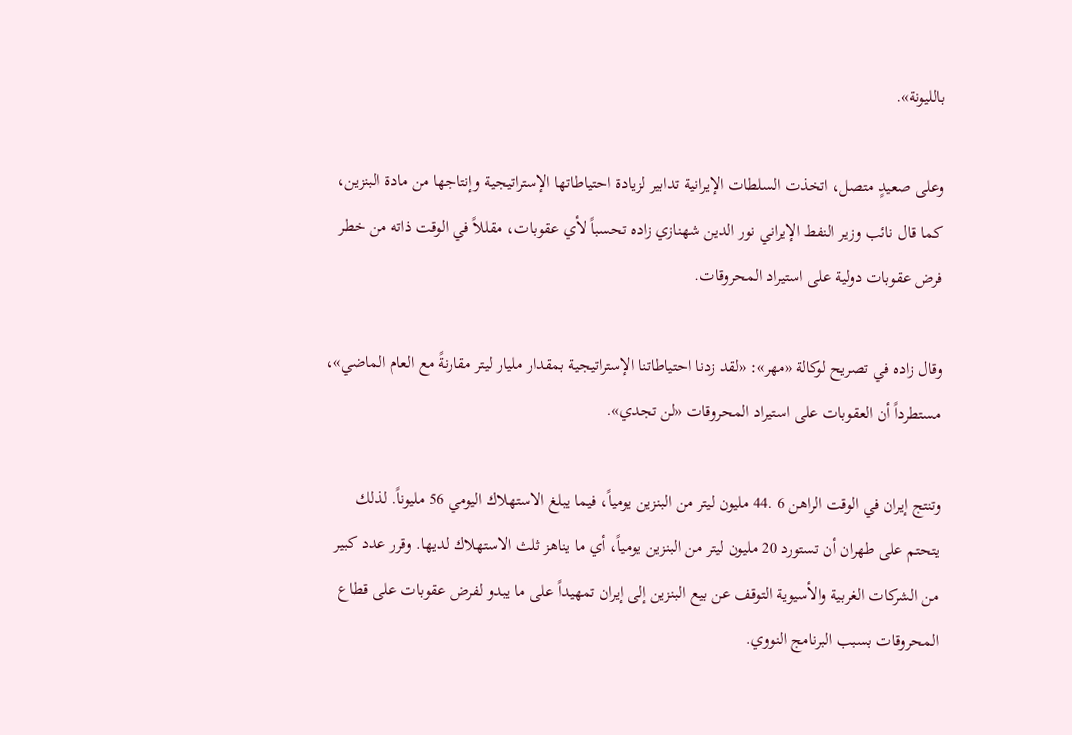بالليونة».

وعلى صعيدٍ متصل، اتخذت السلطات الإيرانية تدابير لزيادة احتياطاتها الإستراتيجية وإنتاجها من مادة البنزين، كما قال نائب وزير النفط الإيراني نور الدين شهنازي زاده تحسباً لأي عقوبات، مقللاً في الوقت ذاته من خطر فرض عقوبات دولية على استيراد المحروقات.

وقال زاده في تصريح لوكالة «مهر»: «لقد زدنا احتياطاتنا الإستراتيجية بمقدار مليار ليتر مقارنةً مع العام الماضي»، مستطرداً أن العقوبات على استيراد المحروقات «لن تجدي».

وتنتج إيران في الوقت الراهن 6 .44 مليون ليتر من البنزين يومياً، فيما يبلغ الاستهلاك اليومي 56 مليوناً. لذلك يتحتم على طهران أن تستورد 20 مليون ليتر من البنزين يومياً، أي ما يناهز ثلث الاستهلاك لديها. وقرر عدد كبير من الشركات الغربية والأسيوية التوقف عن بيع البنزين إلى إيران تمهيداً على ما يبدو لفرض عقوبات على قطاع المحروقات بسبب البرنامج النووي.